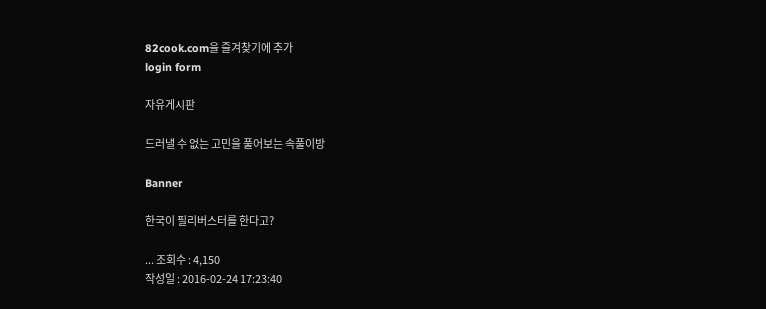82cook.com을 즐겨찾기에 추가
login form

자유게시판

드러낼 수 없는 고민을 풀어보는 속풀이방

Banner

한국이 필리버스터를 한다고?

... 조회수 : 4,150
작성일 : 2016-02-24 17:23:40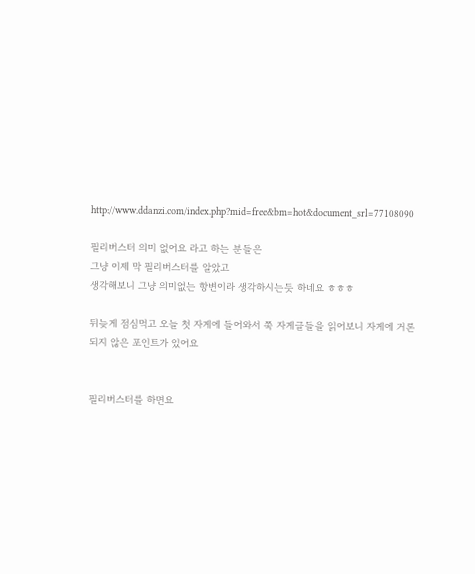http://www.ddanzi.com/index.php?mid=free&bm=hot&document_srl=77108090

필리버스터 의미 없어요 라고 하는 분들은
그냥 이제 막 필리버스터를 알았고
생각해보니 그냥 의미없는 항변이라 생각하시는듯 하네요 ㅎㅎㅎ

뒤늦게 점심먹고 오늘 첫 자게에 들어와서 쭉 자게글들을 읽어보니 자게에 거론되지 않은 포인트가 있어요


필리버스터를 하면요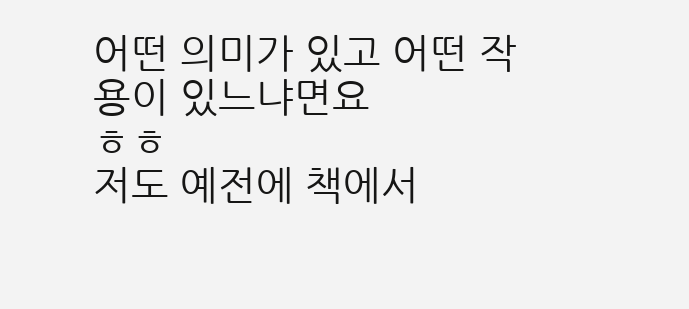어떤 의미가 있고 어떤 작용이 있느냐면요
ㅎㅎ
저도 예전에 책에서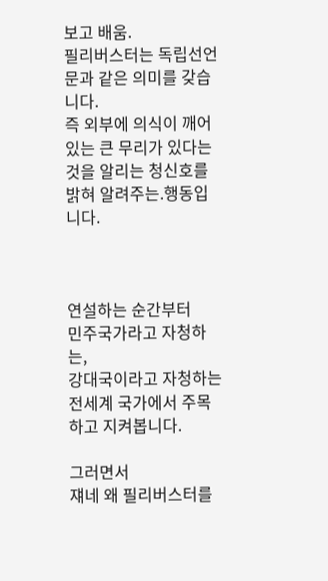보고 배움.
필리버스터는 독립선언문과 같은 의미를 갖습니다.
즉 외부에 의식이 깨어있는 큰 무리가 있다는 것을 알리는 청신호를 밝혀 알려주는.행동입니다.



연설하는 순간부터
민주국가라고 자청하는,
강대국이라고 자청하는
전세계 국가에서 주목하고 지켜봅니다.

그러면서
쟤네 왜 필리버스터를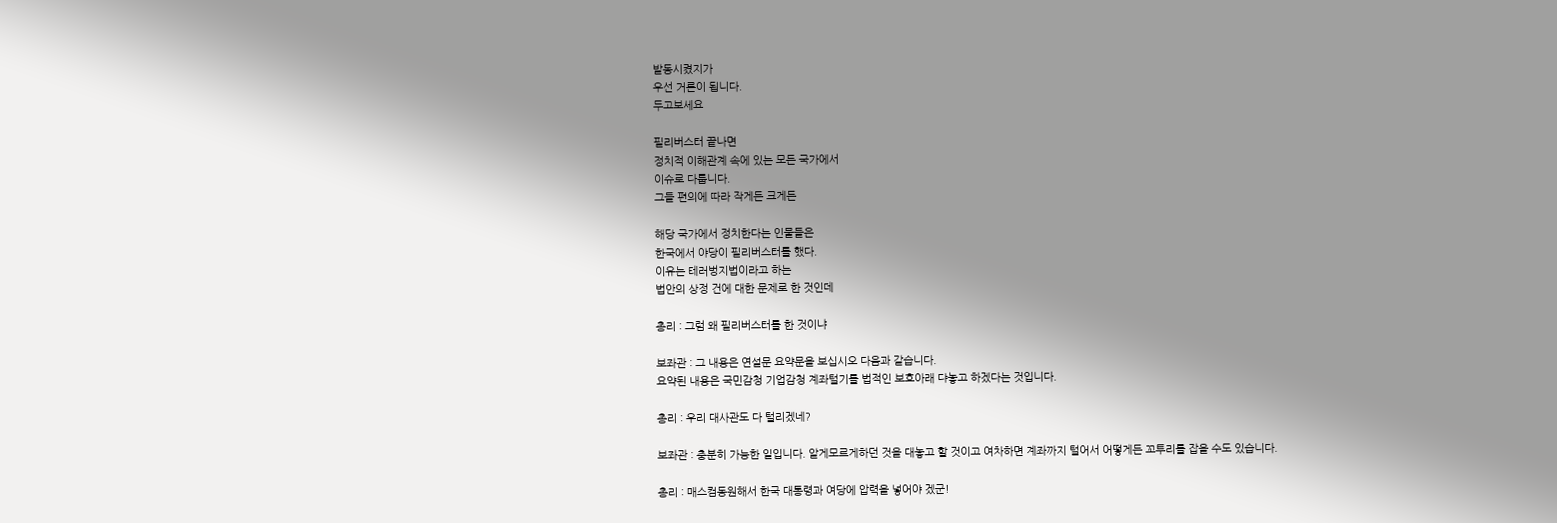발동시켰지가
우선 거론이 됩니다.
두고보세요

필리버스터 끝나면
정치적 이해관계 속에 있는 모든 국가에서
이슈로 다룹니다.
그들 편의에 따라 작게든 크게든

해당 국가에서 정치한다는 인물들은
한국에서 야당이 필리버스터를 했다.
이유는 테러벙지법이라고 하는
법안의 상정 건에 대한 문제로 한 것인데

총리 : 그럼 왜 필리버스터를 한 것이냐

보좌관 : 그 내용은 연설문 요약문을 보십시오 다음과 같습니다.
요약된 내용은 국민감청 기업감청 계좌털기를 법적인 보호아래 댜놓고 하겠다는 것입니다.

총리 : 우리 대사관도 다 털리겠네?

보좌관 : 충분히 가능한 일입니다. 알게모르게하던 것을 대놓고 할 것이고 여차하면 계좌까지 털어서 어떻게든 꼬투리를 잡을 수도 있습니다.

총리 : 매스컴동원해서 한국 대통령과 여당에 압력을 넣어야 겠군!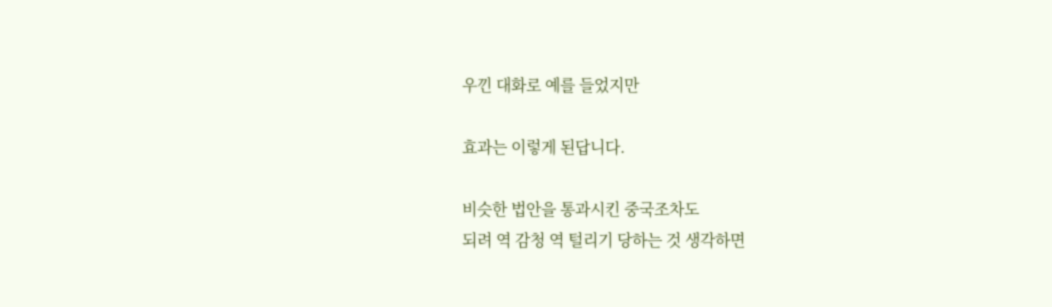우낀 대화로 예를 들었지만

효과는 이렇게 된답니다.

비슷한 법안을 통과시킨 중국조차도
되려 역 감청 역 털리기 당하는 것 생각하면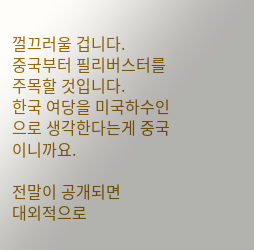껄끄러울 겁니다.
중국부터 필리버스터를 주목할 것입니다.
한국 여당을 미국하수인으로 생각한다는게 중국이니까요.

전말이 공개되면
대외적으로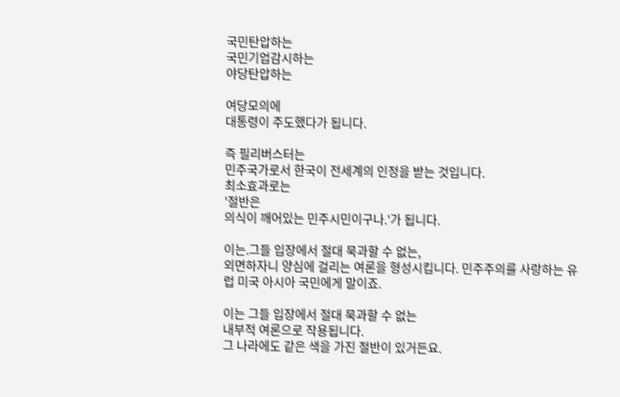국민탄압하는
국민기업감시하는
야당탄압하는

여당모의에
대통령이 주도했다가 됩니다.

즉 필리버스터는
민주국가로서 한국이 전세계의 인정을 받는 것입니다.
최소효과로는
'절반은
의식이 깨어있는 민주시민이구나.'가 됩니다.

이는.그들 입장에서 절대 묵과할 수 없는,
외면하자니 양심에 걸리는 여론을 형성시킵니다. 민주주의를 사랑하는 유럽 미국 아시아 국민에게 말이죠.

이는 그들 입장에서 절대 묵과할 수 없는
내부적 여론으로 작용됩니다.
그 나라에도 같은 색을 가진 절반이 있거든요.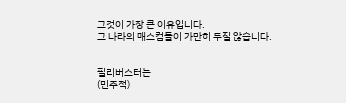그것이 가장 큰 이유입니다.
그 나라의 매스컴들이 가만히 두질 않습니다.


필리버스터는
(민주적)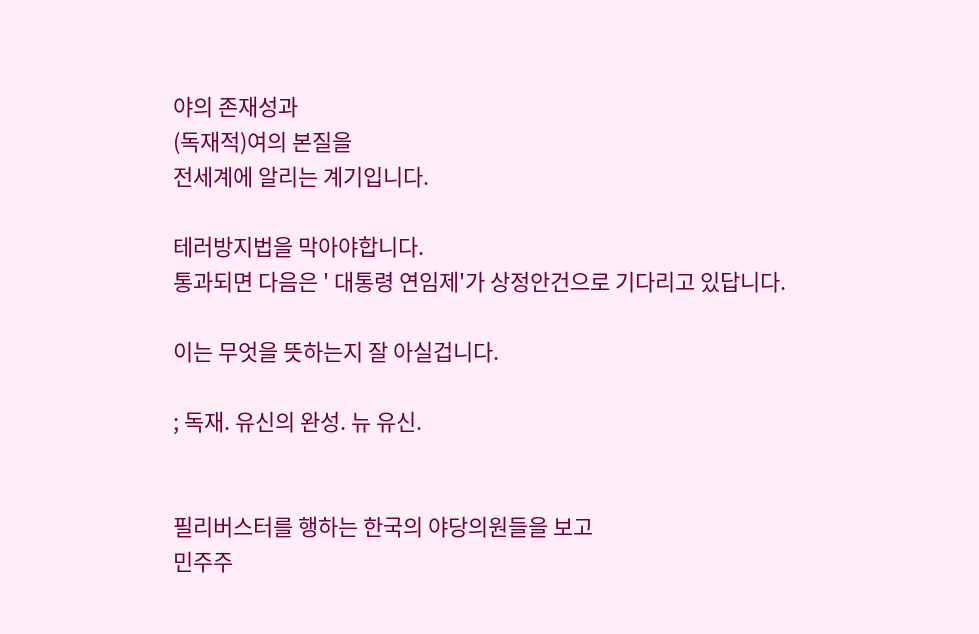야의 존재성과
(독재적)여의 본질을
전세계에 알리는 계기입니다.

테러방지법을 막아야합니다.
통과되면 다음은 ' 대통령 연임제'가 상정안건으로 기다리고 있답니다.

이는 무엇을 뜻하는지 잘 아실겁니다.

; 독재. 유신의 완성. 뉴 유신.


필리버스터를 행하는 한국의 야당의원들을 보고
민주주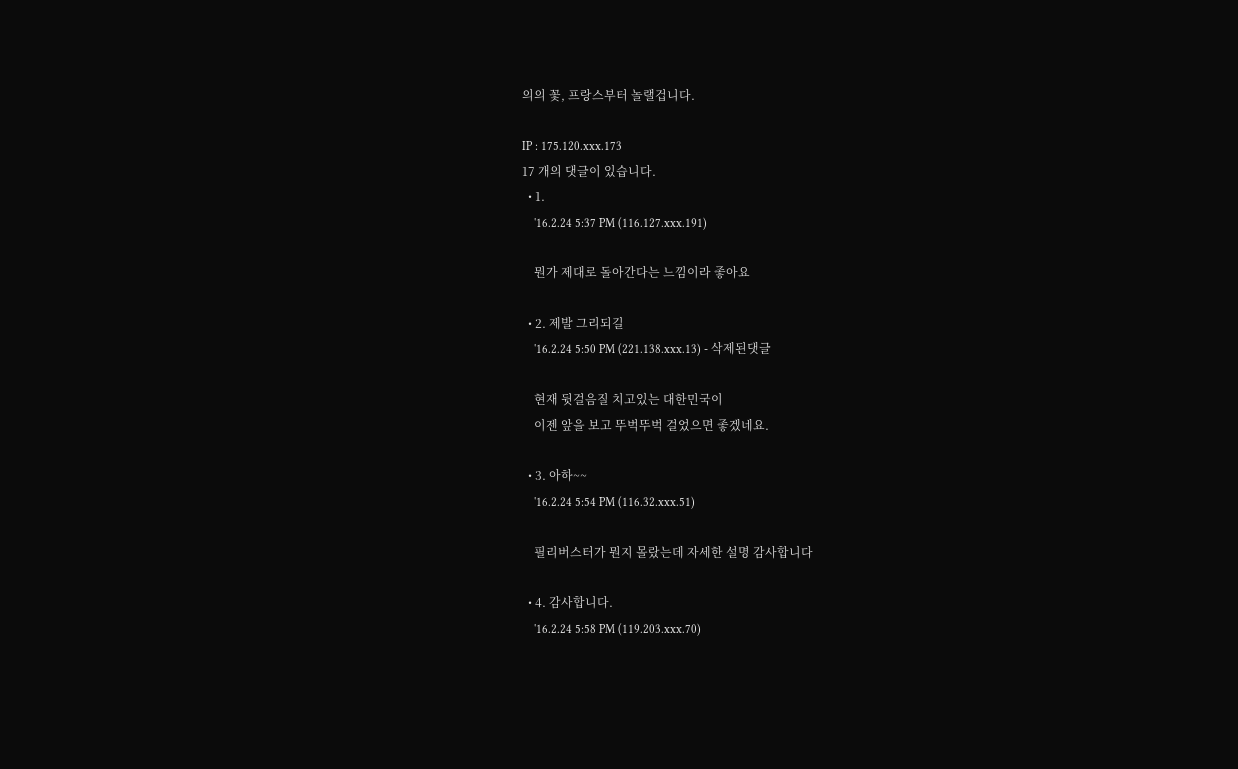의의 꽃, 프랑스부터 놀랠겁니다.

IP : 175.120.xxx.173
17 개의 댓글이 있습니다.
  • 1.
    '16.2.24 5:37 PM (116.127.xxx.191)

    뭔가 제대로 돌아간다는 느낌이라 좋아요

  • 2. 제발 그리되길
    '16.2.24 5:50 PM (221.138.xxx.13) - 삭제된댓글

    현재 뒷걸음질 치고있는 대한민국이
    이젠 앞을 보고 뚜벅뚜벅 걸었으면 좋겠네요.

  • 3. 아하~~
    '16.2.24 5:54 PM (116.32.xxx.51)

    필리버스터가 뭔지 몰랐는데 자세한 설명 감사합니다

  • 4. 감사합니다.
    '16.2.24 5:58 PM (119.203.xxx.70)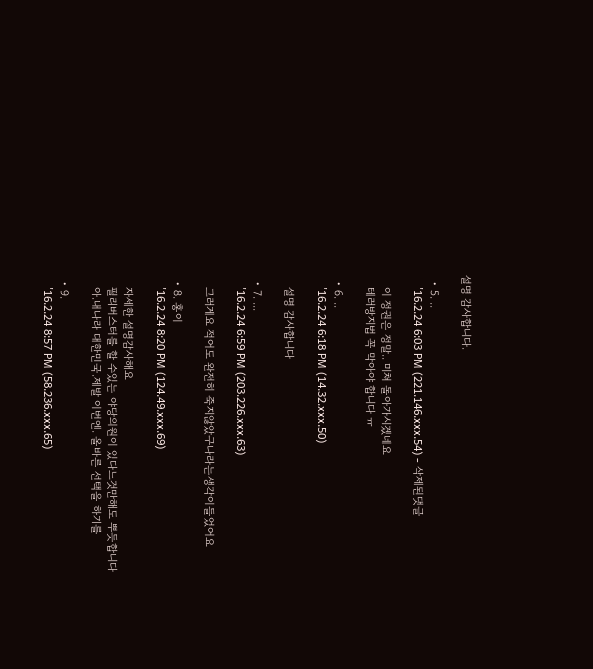설명 감사합니다.

  • 5. ..
    '16.2.24 6:03 PM (221.146.xxx.54) - 삭제된댓글

    이 정권은 정말.. 미쳐 돌아가시겠네요
    테러방지법 꼭 막아야 합니다 ㅠ

  • 6. ..
    '16.2.24 6:18 PM (14.32.xxx.50)

    설명 감사합니다

  • 7. ...
    '16.2.24 6:59 PM (203.226.xxx.63)

    그러게요 적어도 완전히 죽지않았구나라는생각이들었어요

  • 8. 홍이
    '16.2.24 8:20 PM (124.49.xxx.69)

    자세한 설명감사해요
    필리버스터를 할 수있는 야당의원이 있다느것만해도 뿌듯합니다
    아.내나라 대한민국.제발 이번엔. 올바른 선택을 하기를

  • 9.
    '16.2.24 8:57 PM (58.236.xxx.65)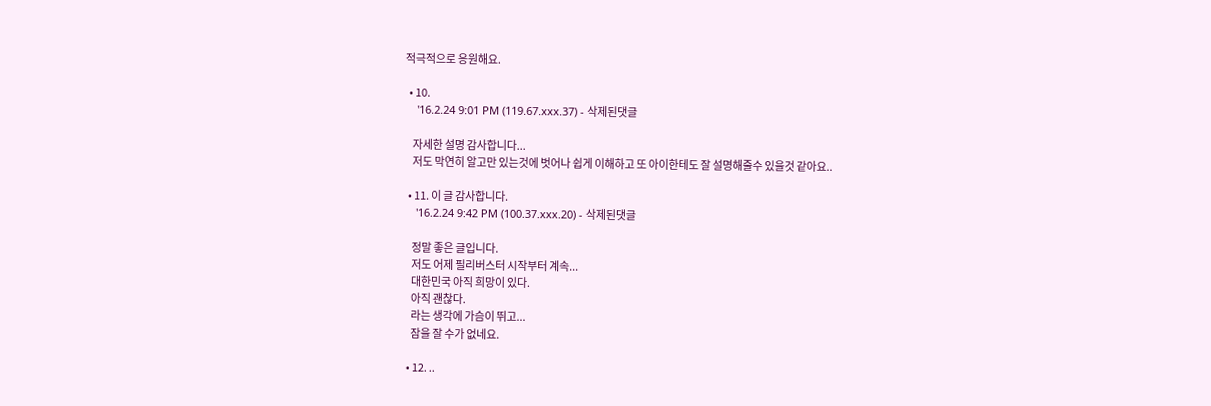적극적으로 응원해요.

  • 10.
    '16.2.24 9:01 PM (119.67.xxx.37) - 삭제된댓글

    자세한 설명 감사합니다...
    저도 막연히 알고만 있는것에 벗어나 쉽게 이해하고 또 아이한테도 잘 설명해줄수 있을것 같아요..

  • 11. 이 글 감사합니다.
    '16.2.24 9:42 PM (100.37.xxx.20) - 삭제된댓글

    정말 좋은 글입니다.
    저도 어제 필리버스터 시작부터 계속...
    대한민국 아직 희망이 있다.
    아직 괜찮다.
    라는 생각에 가슴이 뛰고...
    잠을 잘 수가 없네요.

  • 12. ..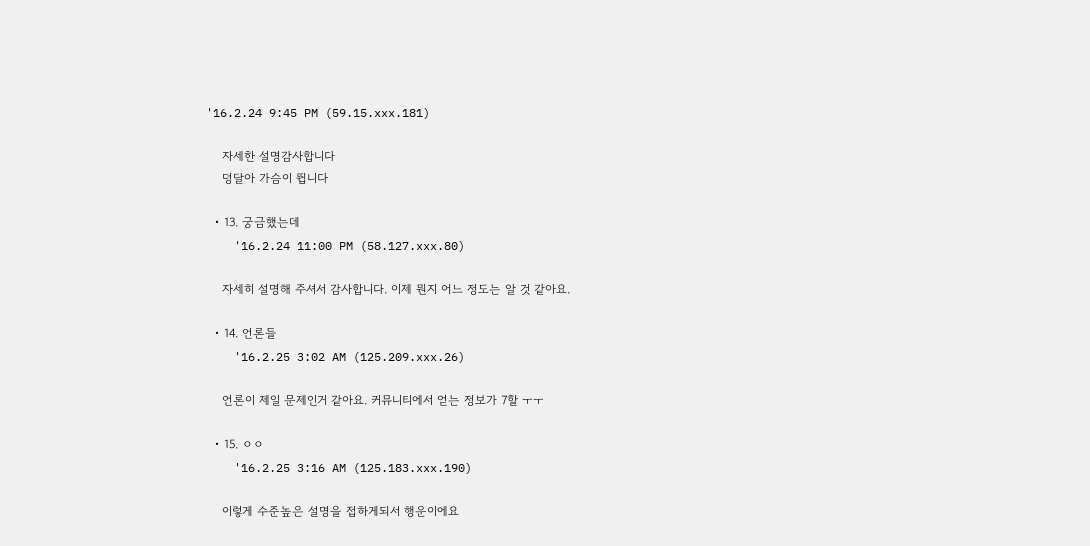'16.2.24 9:45 PM (59.15.xxx.181)

    자세한 설명감사합니다
    덩달아 가슴이 뜁니다

  • 13. 궁금했는데
    '16.2.24 11:00 PM (58.127.xxx.80)

    자세히 설명해 주셔서 감사합니다. 이제 뭔지 어느 정도는 알 것 같아요.

  • 14. 언론들
    '16.2.25 3:02 AM (125.209.xxx.26)

    언론이 제일 문제인거 같아요. 커뮤니티에서 얻는 정보가 7할 ㅜㅜ

  • 15. ㅇㅇ
    '16.2.25 3:16 AM (125.183.xxx.190)

    이렇게 수준높은 설명을 접하게되서 행운이에요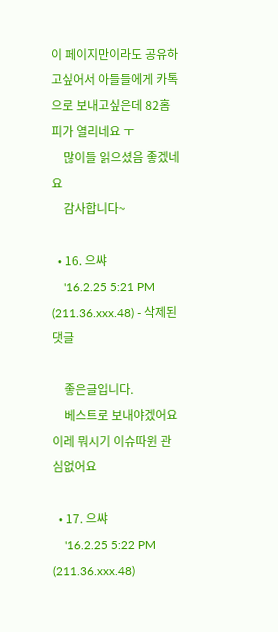이 페이지만이라도 공유하고싶어서 아들들에게 카톡으로 보내고싶은데 82홈피가 열리네요 ㅜ
    많이들 읽으셨음 좋겠네요
    감사합니다~

  • 16. 으쌰
    '16.2.25 5:21 PM (211.36.xxx.48) - 삭제된댓글

    좋은글입니다.
    베스트로 보내야겠어요 이레 뭐시기 이슈따윈 관심없어요

  • 17. 으쌰
    '16.2.25 5:22 PM (211.36.xxx.48)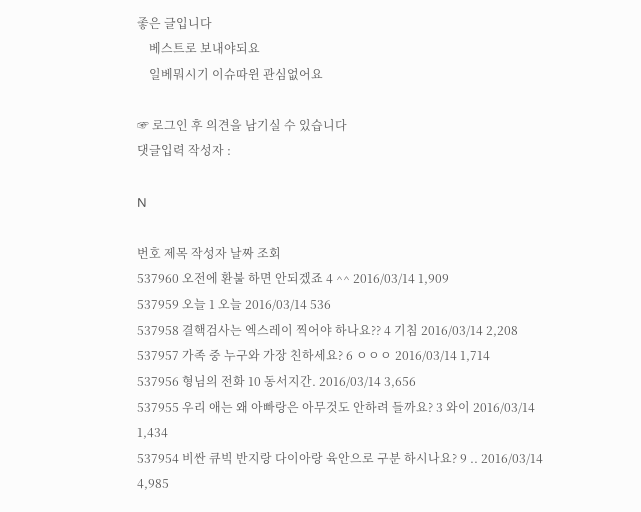좋은 글입니다
    베스트로 보내야되요
    일베뭐시기 이슈따윈 관심없어요

☞ 로그인 후 의견을 남기실 수 있습니다
댓글입력 작성자 :

N

번호 제목 작성자 날짜 조회
537960 오전에 환불 하면 안되겠죠 4 ^^ 2016/03/14 1,909
537959 오늘 1 오늘 2016/03/14 536
537958 결핵검사는 엑스레이 찍어야 하나요?? 4 기침 2016/03/14 2,208
537957 가족 중 누구와 가장 친하세요? 6 ㅇㅇㅇ 2016/03/14 1,714
537956 형님의 전화 10 동서지간. 2016/03/14 3,656
537955 우리 애는 왜 아빠랑은 아무것도 안하려 들까요? 3 와이 2016/03/14 1,434
537954 비싼 큐빅 반지랑 다이아랑 육안으로 구분 하시나요? 9 .. 2016/03/14 4,985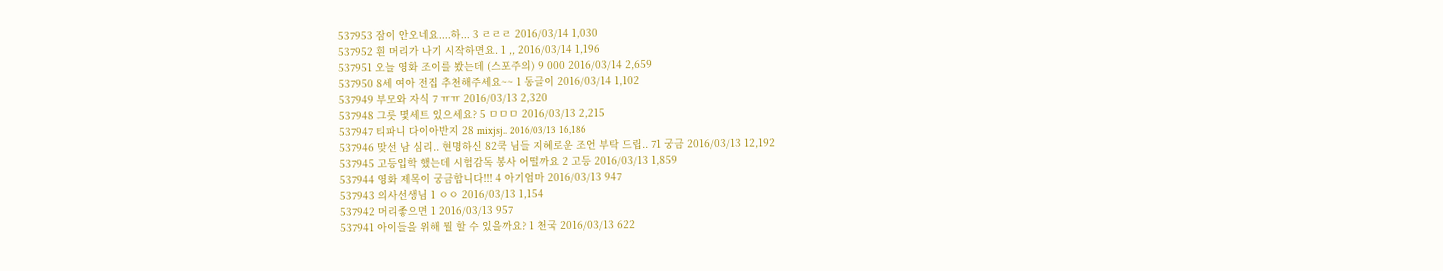537953 잠이 안오네요....하... 3 ㄹㄹㄹ 2016/03/14 1,030
537952 흰 머리가 나기 시작하면요. 1 ,, 2016/03/14 1,196
537951 오늘 영화 조이를 봤는데 (스포주의) 9 000 2016/03/14 2,659
537950 8세 여아 전집 추천해주세요~~ 1 동글이 2016/03/14 1,102
537949 부모와 자식 7 ㅠㅠ 2016/03/13 2,320
537948 그릇 몇세트 있으세요? 5 ㅁㅁㅁ 2016/03/13 2,215
537947 티파니 다이아반지 28 mixjsj.. 2016/03/13 16,186
537946 맞선 남 심리.. 현명하신 82쿡 님들 지혜로운 조언 부탁 드립.. 71 궁금 2016/03/13 12,192
537945 고등입학 했는데 시험감독 봉사 어떨까요 2 고등 2016/03/13 1,859
537944 영화 제목이 궁금합니다!!! 4 아기엄마 2016/03/13 947
537943 의사선생님 1 ㅇㅇ 2016/03/13 1,154
537942 머리좋으면 1 2016/03/13 957
537941 아이들을 위해 뭘 할 수 있을까요? 1 천국 2016/03/13 622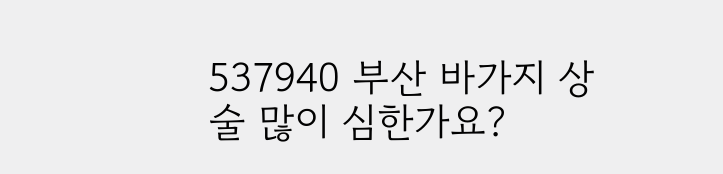537940 부산 바가지 상술 많이 심한가요?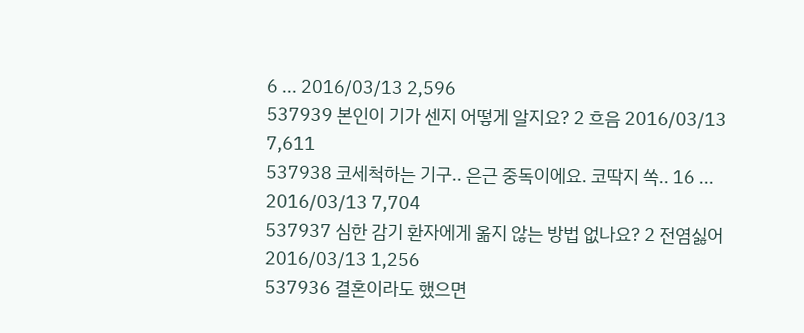6 ... 2016/03/13 2,596
537939 본인이 기가 센지 어떻게 알지요? 2 흐음 2016/03/13 7,611
537938 코세척하는 기구.. 은근 중독이에요. 코딱지 쏙.. 16 ... 2016/03/13 7,704
537937 심한 감기 환자에게 옮지 않는 방법 없나요? 2 전염싫어 2016/03/13 1,256
537936 결혼이라도 했으면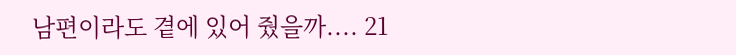남편이라도 곁에 있어 줬을까.... 21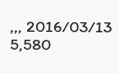,,, 2016/03/13 5,580